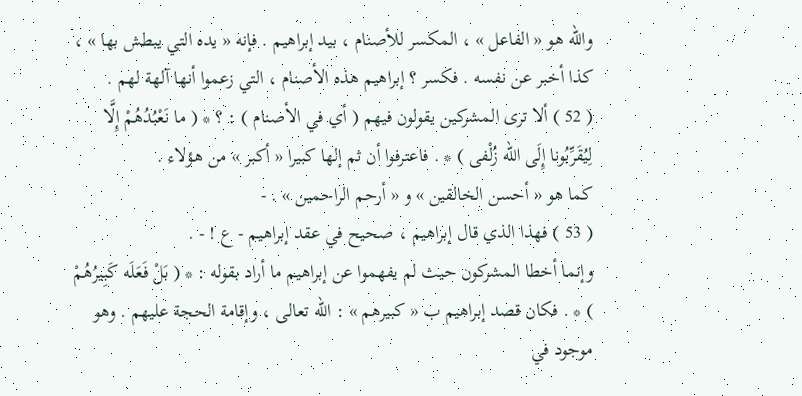والله هو « الفاعل » ، المكسر للأصنام ، بيد إبراهيم . فإنه « يده التي يبطش بها » ، كذا أخبر عن نفسه . فكسر ؟ إبراهيم هذه الأصنام ، التي زعموا أنها آلهة لهم .
( 52 ) ألا ترى المشركين يقولون فيهم ( أي في الأصنام ) : ؟ * ( ما نَعْبُدُهُمْ إِلَّا لِيُقَرِّبُونا إِلَى الله زُلْفى ) * . فاعترفوا أن ثم إلها كبيرا « أكبر » من هؤلاء .
كما هو « أحسن الخالقين » و « أرحم الراحمين » . -
( 53 ) فهذا الذي قال إبراهيم ، صحيح في عقد إبراهيم - ع ! - .
وإنما أخطا المشركون حيث لم يفهموا عن إبراهيم ما أراد بقوله : * ( بَلْ فَعَلَه كَبِيرُهُمْ ) * . فكان قصد إبراهيم ب « كبيرهم » : الله تعالى ، وإقامة الحجة عليهم . وهو موجود في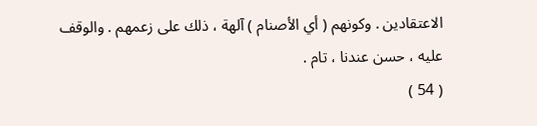الاعتقادين . وكونهم ( أي الأصنام ) آلهة ، ذلك على زعمهم . والوقف عليه ، حسن عندنا ، تام .
( 54 )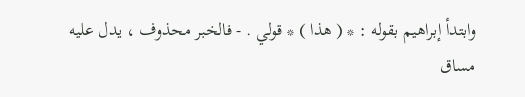وابتدأ إبراهيم بقوله : * ( هذا ) * قولي . - فالخبر محذوف ، يدل عليه مساق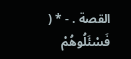القصة . - * ( فَسْئَلُوهُمْ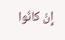إِنْ كانُوا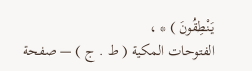يَنْطِقُونَ ) * ،
الفتوحات المكية ( ط . ج ) — صفحة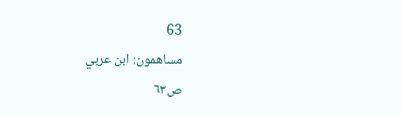63
مساهمون: ابن عربي
ص٦٣